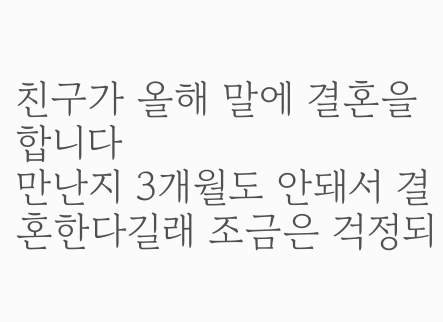친구가 올해 말에 결혼을 합니다
만난지 3개월도 안돼서 결혼한다길래 조금은 걱정되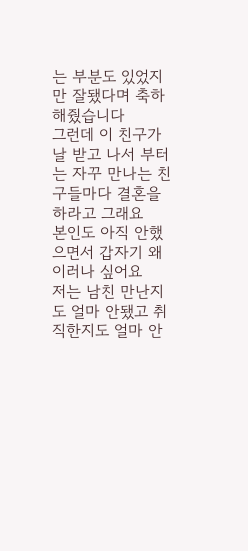는 부분도 있었지만 잘됐다며 축하해줬습니다
그런데 이 친구가 날 받고 나서 부터는 자꾸 만나는 친구들마다 결혼을 하라고 그래요
본인도 아직 안했으면서 갑자기 왜이러나 싶어요
저는 남친 만난지도 얼마 안됐고 취직한지도 얼마 안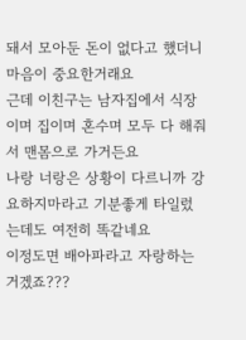돼서 모아둔 돈이 없다고 했더니 마음이 중요한거래요
근데 이친구는 남자집에서 식장이며 집이며 혼수며 모두 다 해줘서 맨몸으로 가거든요
나랑 너랑은 상황이 다르니까 강요하지마라고 기분좋게 타일렀는데도 여전히 똑같네요
이정도면 배아파라고 자랑하는거겠죠???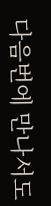다음번에 만나서도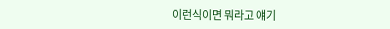이런식이면 뭐라고 얘기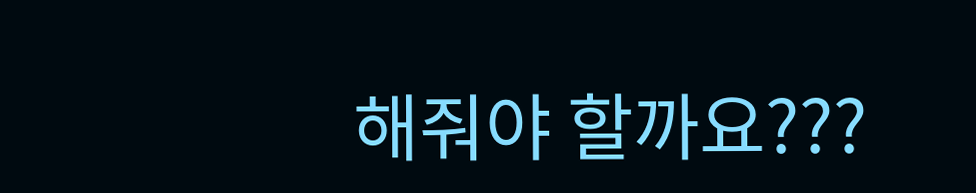해줘야 할까요???